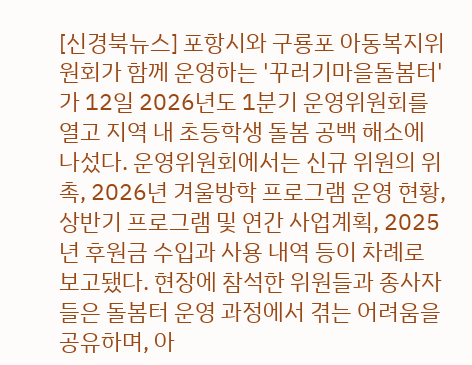[신경북뉴스] 포항시와 구룡포 아동복지위원회가 함께 운영하는 '꾸러기마을돌봄터'가 12일 2026년도 1분기 운영위원회를 열고 지역 내 초등학생 돌봄 공백 해소에 나섰다. 운영위원회에서는 신규 위원의 위촉, 2026년 겨울방학 프로그램 운영 현황, 상반기 프로그램 및 연간 사업계획, 2025년 후원금 수입과 사용 내역 등이 차례로 보고됐다. 현장에 참석한 위원들과 종사자들은 돌봄터 운영 과정에서 겪는 어려움을 공유하며, 아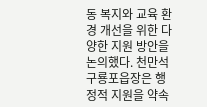동 복지와 교육 환경 개선을 위한 다양한 지원 방안을 논의했다. 천만석 구룡포읍장은 행정적 지원을 약속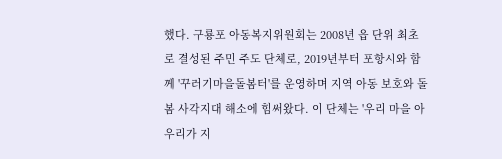했다. 구룡포 아동복지위원회는 2008년 읍 단위 최초로 결성된 주민 주도 단체로, 2019년부터 포항시와 함께 '꾸러기마을돌봄터'를 운영하며 지역 아동 보호와 돌봄 사각지대 해소에 힘써왔다. 이 단체는 '우리 마을 아우리가 지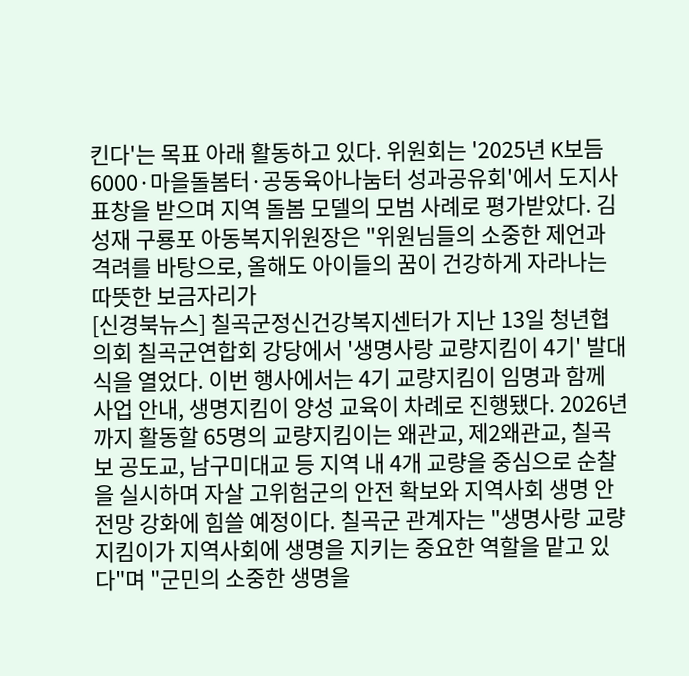킨다'는 목표 아래 활동하고 있다. 위원회는 '2025년 K보듬 6000·마을돌봄터·공동육아나눔터 성과공유회'에서 도지사 표창을 받으며 지역 돌봄 모델의 모범 사례로 평가받았다. 김성재 구룡포 아동복지위원장은 "위원님들의 소중한 제언과 격려를 바탕으로, 올해도 아이들의 꿈이 건강하게 자라나는 따뜻한 보금자리가
[신경북뉴스] 칠곡군정신건강복지센터가 지난 13일 청년협의회 칠곡군연합회 강당에서 '생명사랑 교량지킴이 4기' 발대식을 열었다. 이번 행사에서는 4기 교량지킴이 임명과 함께 사업 안내, 생명지킴이 양성 교육이 차례로 진행됐다. 2026년까지 활동할 65명의 교량지킴이는 왜관교, 제2왜관교, 칠곡보 공도교, 남구미대교 등 지역 내 4개 교량을 중심으로 순찰을 실시하며 자살 고위험군의 안전 확보와 지역사회 생명 안전망 강화에 힘쓸 예정이다. 칠곡군 관계자는 "생명사랑 교량지킴이가 지역사회에 생명을 지키는 중요한 역할을 맡고 있다"며 "군민의 소중한 생명을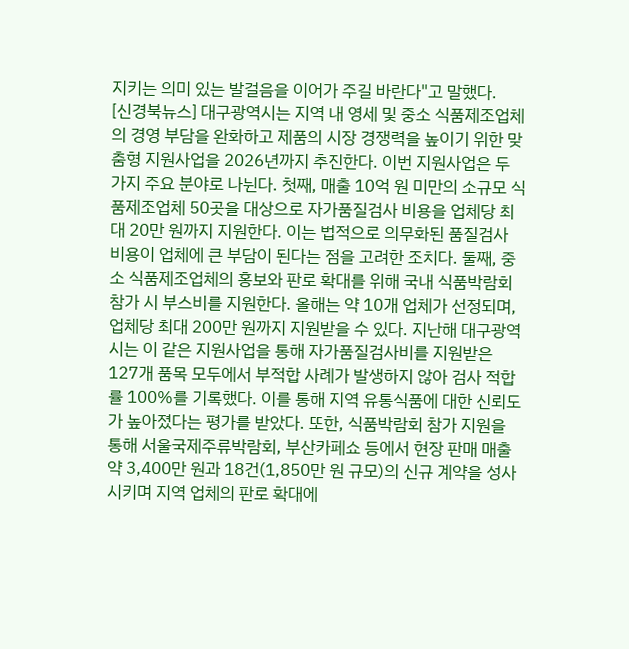지키는 의미 있는 발걸음을 이어가 주길 바란다"고 말했다.
[신경북뉴스] 대구광역시는 지역 내 영세 및 중소 식품제조업체의 경영 부담을 완화하고 제품의 시장 경쟁력을 높이기 위한 맞춤형 지원사업을 2026년까지 추진한다. 이번 지원사업은 두 가지 주요 분야로 나뉜다. 첫째, 매출 10억 원 미만의 소규모 식품제조업체 50곳을 대상으로 자가품질검사 비용을 업체당 최대 20만 원까지 지원한다. 이는 법적으로 의무화된 품질검사 비용이 업체에 큰 부담이 된다는 점을 고려한 조치다. 둘째, 중소 식품제조업체의 홍보와 판로 확대를 위해 국내 식품박람회 참가 시 부스비를 지원한다. 올해는 약 10개 업체가 선정되며, 업체당 최대 200만 원까지 지원받을 수 있다. 지난해 대구광역시는 이 같은 지원사업을 통해 자가품질검사비를 지원받은 127개 품목 모두에서 부적합 사례가 발생하지 않아 검사 적합률 100%를 기록했다. 이를 통해 지역 유통식품에 대한 신뢰도가 높아졌다는 평가를 받았다. 또한, 식품박람회 참가 지원을 통해 서울국제주류박람회, 부산카페쇼 등에서 현장 판매 매출 약 3,400만 원과 18건(1,850만 원 규모)의 신규 계약을 성사시키며 지역 업체의 판로 확대에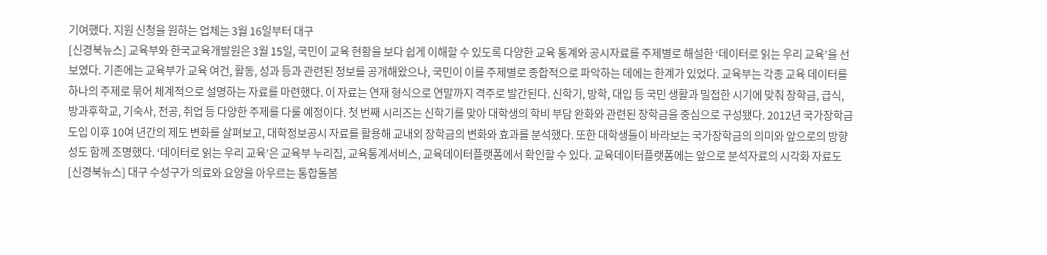기여했다. 지원 신청을 원하는 업체는 3월 16일부터 대구
[신경북뉴스] 교육부와 한국교육개발원은 3월 15일, 국민이 교육 현황을 보다 쉽게 이해할 수 있도록 다양한 교육 통계와 공시자료를 주제별로 해설한 ‘데이터로 읽는 우리 교육’을 선보였다. 기존에는 교육부가 교육 여건, 활동, 성과 등과 관련된 정보를 공개해왔으나, 국민이 이를 주제별로 종합적으로 파악하는 데에는 한계가 있었다. 교육부는 각종 교육 데이터를 하나의 주제로 묶어 체계적으로 설명하는 자료를 마련했다. 이 자료는 연재 형식으로 연말까지 격주로 발간된다. 신학기, 방학, 대입 등 국민 생활과 밀접한 시기에 맞춰 장학금, 급식, 방과후학교, 기숙사, 전공, 취업 등 다양한 주제를 다룰 예정이다. 첫 번째 시리즈는 신학기를 맞아 대학생의 학비 부담 완화와 관련된 장학금을 중심으로 구성됐다. 2012년 국가장학금 도입 이후 10여 년간의 제도 변화를 살펴보고, 대학정보공시 자료를 활용해 교내외 장학금의 변화와 효과를 분석했다. 또한 대학생들이 바라보는 국가장학금의 의미와 앞으로의 방향성도 함께 조명했다. ‘데이터로 읽는 우리 교육’은 교육부 누리집, 교육통계서비스, 교육데이터플랫폼에서 확인할 수 있다. 교육데이터플랫폼에는 앞으로 분석자료의 시각화 자료도
[신경북뉴스] 대구 수성구가 의료와 요양을 아우르는 통합돌봄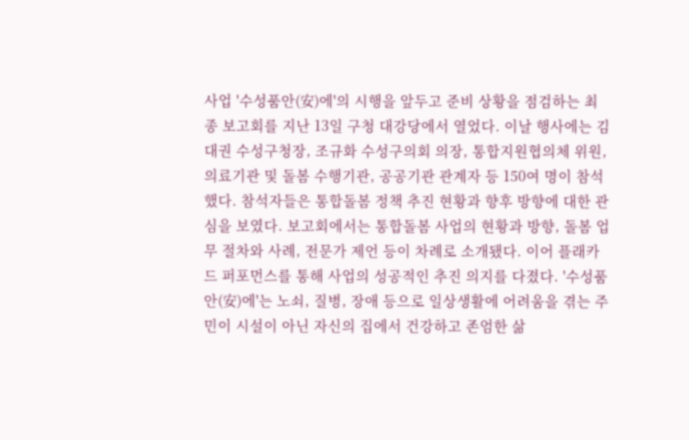사업 '수성품안(安)에'의 시행을 앞두고 준비 상황을 점검하는 최종 보고회를 지난 13일 구청 대강당에서 열었다. 이날 행사에는 김대권 수성구청장, 조규화 수성구의회 의장, 통합지원협의체 위원, 의료기관 및 돌봄 수행기관, 공공기관 관계자 등 150여 명이 참석했다. 참석자들은 통합돌봄 정책 추진 현황과 향후 방향에 대한 관심을 보였다. 보고회에서는 통합돌봄 사업의 현황과 방향, 돌봄 업무 절차와 사례, 전문가 제언 등이 차례로 소개됐다. 이어 플래카드 퍼포먼스를 통해 사업의 성공적인 추진 의지를 다졌다. '수성품안(安)에'는 노쇠, 질병, 장애 등으로 일상생활에 어려움을 겪는 주민이 시설이 아닌 자신의 집에서 건강하고 존엄한 삶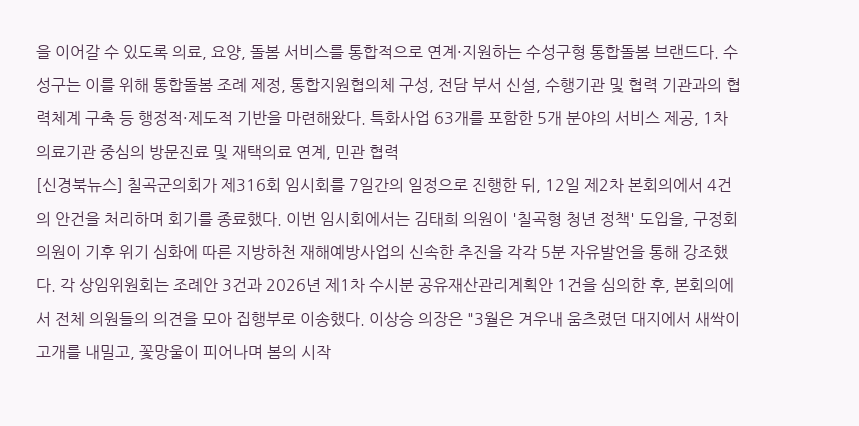을 이어갈 수 있도록 의료, 요양, 돌봄 서비스를 통합적으로 연계·지원하는 수성구형 통합돌봄 브랜드다. 수성구는 이를 위해 통합돌봄 조례 제정, 통합지원협의체 구성, 전담 부서 신설, 수행기관 및 협력 기관과의 협력체계 구축 등 행정적·제도적 기반을 마련해왔다. 특화사업 63개를 포함한 5개 분야의 서비스 제공, 1차 의료기관 중심의 방문진료 및 재택의료 연계, 민관 협력
[신경북뉴스] 칠곡군의회가 제316회 임시회를 7일간의 일정으로 진행한 뒤, 12일 제2차 본회의에서 4건의 안건을 처리하며 회기를 종료했다. 이번 임시회에서는 김태희 의원이 '칠곡형 청년 정책' 도입을, 구정회 의원이 기후 위기 심화에 따른 지방하천 재해예방사업의 신속한 추진을 각각 5분 자유발언을 통해 강조했다. 각 상임위원회는 조례안 3건과 2026년 제1차 수시분 공유재산관리계획안 1건을 심의한 후, 본회의에서 전체 의원들의 의견을 모아 집행부로 이송했다. 이상승 의장은 "3월은 겨우내 움츠렸던 대지에서 새싹이 고개를 내밀고, 꽃망울이 피어나며 봄의 시작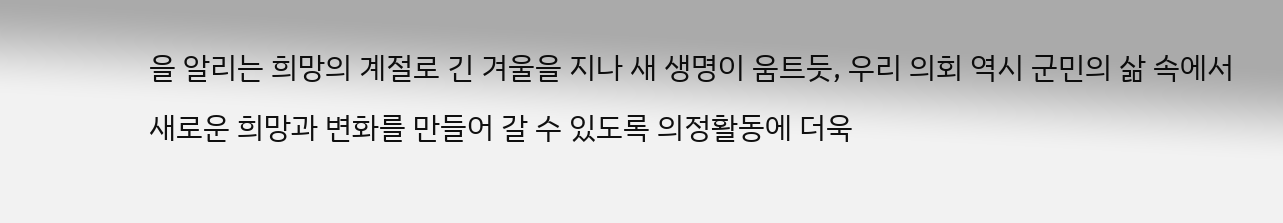을 알리는 희망의 계절로 긴 겨울을 지나 새 생명이 움트듯, 우리 의회 역시 군민의 삶 속에서 새로운 희망과 변화를 만들어 갈 수 있도록 의정활동에 더욱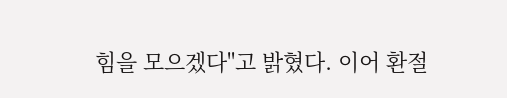힘을 모으겠다"고 밝혔다. 이어 환절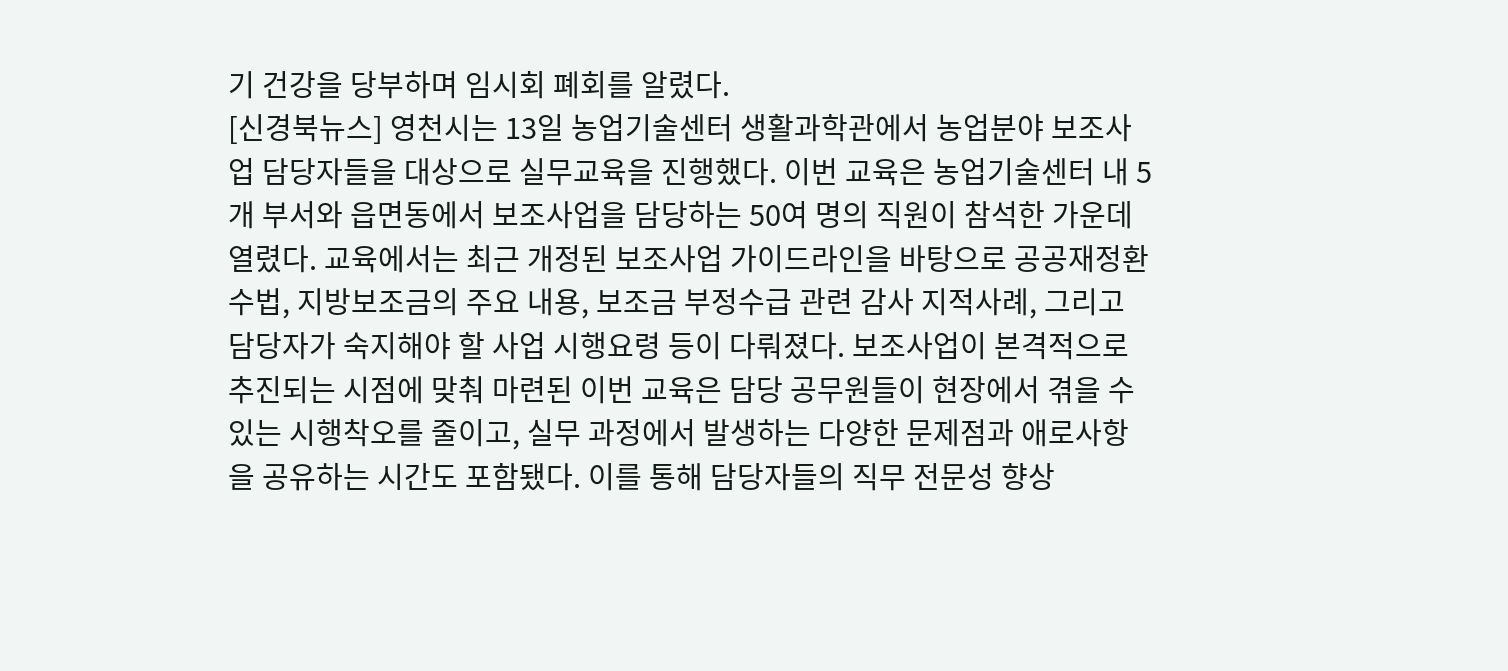기 건강을 당부하며 임시회 폐회를 알렸다.
[신경북뉴스] 영천시는 13일 농업기술센터 생활과학관에서 농업분야 보조사업 담당자들을 대상으로 실무교육을 진행했다. 이번 교육은 농업기술센터 내 5개 부서와 읍면동에서 보조사업을 담당하는 50여 명의 직원이 참석한 가운데 열렸다. 교육에서는 최근 개정된 보조사업 가이드라인을 바탕으로 공공재정환수법, 지방보조금의 주요 내용, 보조금 부정수급 관련 감사 지적사례, 그리고 담당자가 숙지해야 할 사업 시행요령 등이 다뤄졌다. 보조사업이 본격적으로 추진되는 시점에 맞춰 마련된 이번 교육은 담당 공무원들이 현장에서 겪을 수 있는 시행착오를 줄이고, 실무 과정에서 발생하는 다양한 문제점과 애로사항을 공유하는 시간도 포함됐다. 이를 통해 담당자들의 직무 전문성 향상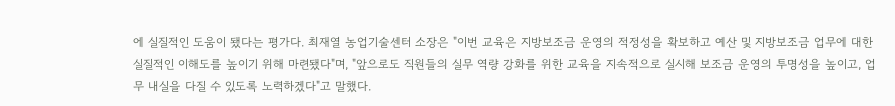에 실질적인 도움이 됐다는 평가다. 최재열 농업기술센터 소장은 "이번 교육은 지방보조금 운영의 적정성을 확보하고 예산 및 지방보조금 업무에 대한 실질적인 이해도를 높이기 위해 마련됐다"며, "앞으로도 직원들의 실무 역량 강화를 위한 교육을 지속적으로 실시해 보조금 운영의 투명성을 높이고, 업무 내실을 다질 수 있도록 노력하겠다"고 말했다.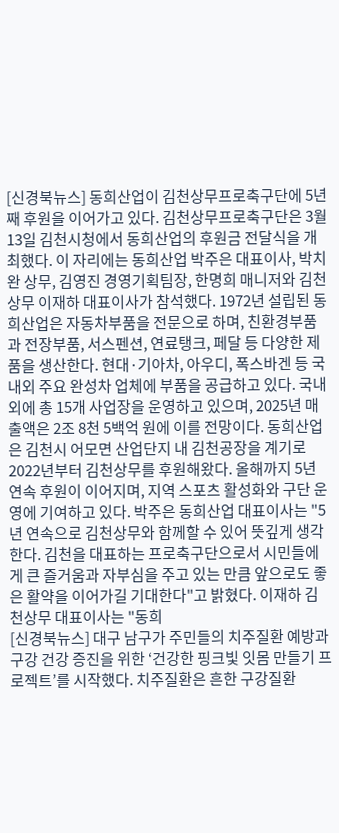[신경북뉴스] 동희산업이 김천상무프로축구단에 5년째 후원을 이어가고 있다. 김천상무프로축구단은 3월 13일 김천시청에서 동희산업의 후원금 전달식을 개최했다. 이 자리에는 동희산업 박주은 대표이사, 박치완 상무, 김영진 경영기획팀장, 한명희 매니저와 김천상무 이재하 대표이사가 참석했다. 1972년 설립된 동희산업은 자동차부품을 전문으로 하며, 친환경부품과 전장부품, 서스펜션, 연료탱크, 페달 등 다양한 제품을 생산한다. 현대·기아차, 아우디, 폭스바겐 등 국내외 주요 완성차 업체에 부품을 공급하고 있다. 국내외에 총 15개 사업장을 운영하고 있으며, 2025년 매출액은 2조 8천 5백억 원에 이를 전망이다. 동희산업은 김천시 어모면 산업단지 내 김천공장을 계기로 2022년부터 김천상무를 후원해왔다. 올해까지 5년 연속 후원이 이어지며, 지역 스포츠 활성화와 구단 운영에 기여하고 있다. 박주은 동희산업 대표이사는 "5년 연속으로 김천상무와 함께할 수 있어 뜻깊게 생각한다. 김천을 대표하는 프로축구단으로서 시민들에게 큰 즐거움과 자부심을 주고 있는 만큼 앞으로도 좋은 활약을 이어가길 기대한다"고 밝혔다. 이재하 김천상무 대표이사는 "동희
[신경북뉴스] 대구 남구가 주민들의 치주질환 예방과 구강 건강 증진을 위한 ‘건강한 핑크빛 잇몸 만들기 프로젝트’를 시작했다. 치주질환은 흔한 구강질환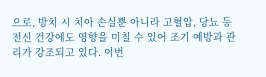으로, 방치 시 치아 손실뿐 아니라 고혈압, 당뇨 등 전신 건강에도 영향을 미칠 수 있어 조기 예방과 관리가 강조되고 있다. 이번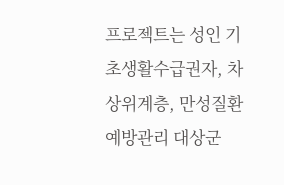프로젝트는 성인 기초생활수급권자, 차상위계층, 만성질환 예방관리 대상군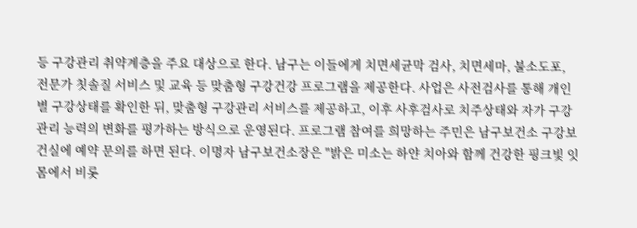등 구강관리 취약계층을 주요 대상으로 한다. 남구는 이들에게 치면세균막 검사, 치면세마, 불소도포, 전문가 칫솔질 서비스 및 교육 등 맞춤형 구강건강 프로그램을 제공한다. 사업은 사전검사를 통해 개인별 구강상태를 확인한 뒤, 맞춤형 구강관리 서비스를 제공하고, 이후 사후검사로 치주상태와 자가 구강관리 능력의 변화를 평가하는 방식으로 운영된다. 프로그램 참여를 희망하는 주민은 남구보건소 구강보건실에 예약 문의를 하면 된다. 이명자 남구보건소장은 "밝은 미소는 하얀 치아와 함께 건강한 핑크빛 잇몸에서 비롯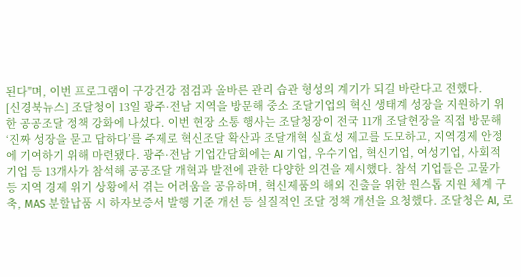된다"며, 이번 프로그램이 구강건강 점검과 올바른 관리 습관 형성의 계기가 되길 바란다고 전했다.
[신경북뉴스] 조달청이 13일 광주·전남 지역을 방문해 중소 조달기업의 혁신 생태계 성장을 지원하기 위한 공공조달 정책 강화에 나섰다. 이번 현장 소통 행사는 조달청장이 전국 11개 조달현장을 직접 방문해 ‘진짜 성장을 묻고 답하다’를 주제로 혁신조달 확산과 조달개혁 실효성 제고를 도모하고, 지역경제 안정에 기여하기 위해 마련됐다. 광주·전남 기업간담회에는 AI 기업, 우수기업, 혁신기업, 여성기업, 사회적 기업 등 13개사가 참석해 공공조달 개혁과 발전에 관한 다양한 의견을 제시했다. 참석 기업들은 고물가 등 지역 경제 위기 상황에서 겪는 어려움을 공유하며, 혁신제품의 해외 진출을 위한 원스톱 지원 체계 구축, MAS 분할납품 시 하자보증서 발행 기준 개선 등 실질적인 조달 정책 개선을 요청했다. 조달청은 AI, 로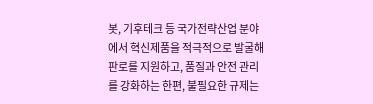봇, 기후테크 등 국가전략산업 분야에서 혁신제품을 적극적으로 발굴해 판로를 지원하고, 품질과 안전 관리를 강화하는 한편, 불필요한 규제는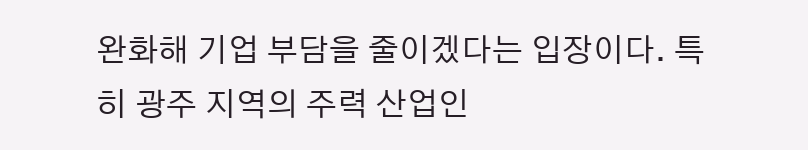완화해 기업 부담을 줄이겠다는 입장이다. 특히 광주 지역의 주력 산업인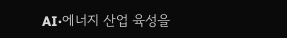AI·에너지 산업 육성을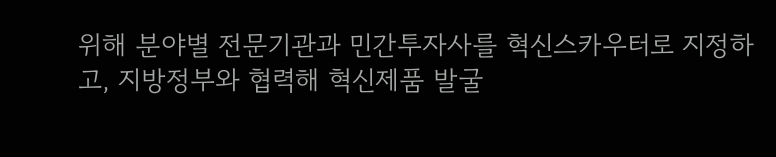위해 분야별 전문기관과 민간투자사를 혁신스카우터로 지정하고, 지방정부와 협력해 혁신제품 발굴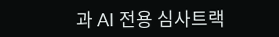과 AI 전용 심사트랙